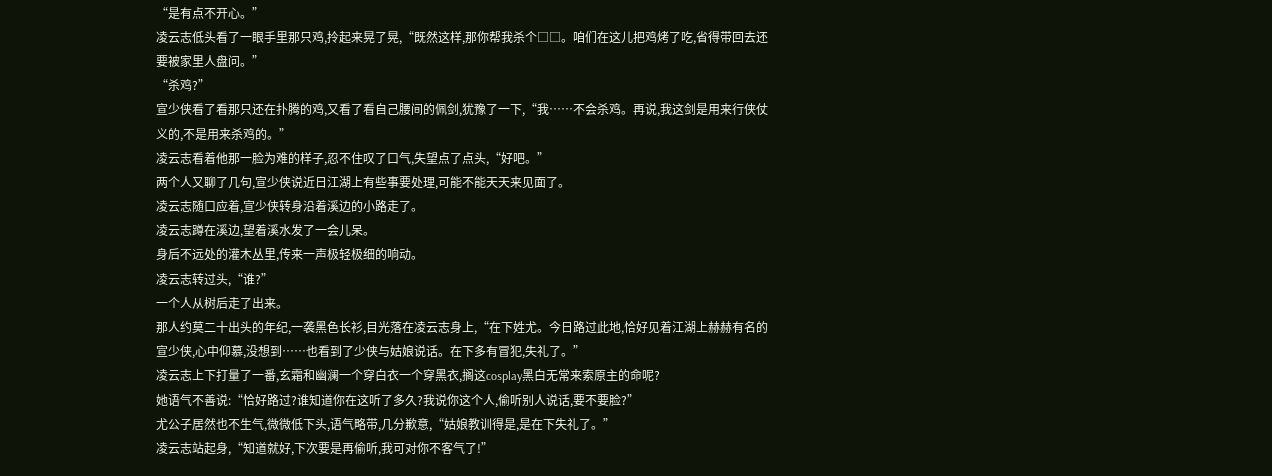“是有点不开心。”
凌云志低头看了一眼手里那只鸡,拎起来晃了晃,“既然这样,那你帮我杀个□□。咱们在这儿把鸡烤了吃,省得带回去还要被家里人盘问。”
“杀鸡?”
宣少侠看了看那只还在扑腾的鸡,又看了看自己腰间的佩剑,犹豫了一下,“我……不会杀鸡。再说,我这剑是用来行侠仗义的,不是用来杀鸡的。”
凌云志看着他那一脸为难的样子,忍不住叹了口气,失望点了点头,“好吧。”
两个人又聊了几句,宣少侠说近日江湖上有些事要处理,可能不能天天来见面了。
凌云志随口应着,宣少侠转身沿着溪边的小路走了。
凌云志蹲在溪边,望着溪水发了一会儿呆。
身后不远处的灌木丛里,传来一声极轻极细的响动。
凌云志转过头,“谁?”
一个人从树后走了出来。
那人约莫二十出头的年纪,一袭黑色长衫,目光落在凌云志身上,“在下姓尤。今日路过此地,恰好见着江湖上赫赫有名的宣少侠,心中仰慕,没想到……也看到了少侠与姑娘说话。在下多有冒犯,失礼了。”
凌云志上下打量了一番,玄霜和幽澜一个穿白衣一个穿黑衣,搁这cosplay黑白无常来索原主的命呢?
她语气不善说:“恰好路过?谁知道你在这听了多久?我说你这个人,偷听别人说话,要不要脸?”
尤公子居然也不生气,微微低下头,语气略带,几分歉意,“姑娘教训得是,是在下失礼了。”
凌云志站起身,“知道就好,下次要是再偷听,我可对你不客气了!”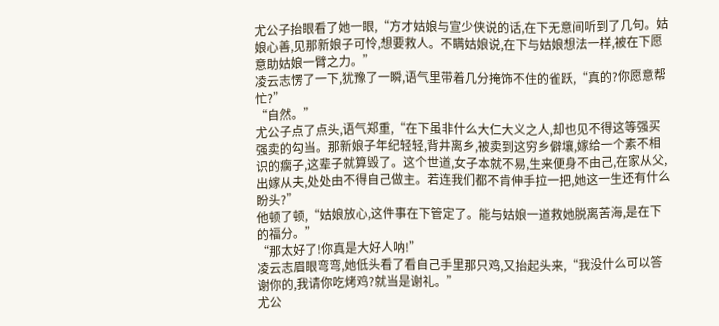尤公子抬眼看了她一眼,“方才姑娘与宣少侠说的话,在下无意间听到了几句。姑娘心善,见那新娘子可怜,想要救人。不瞒姑娘说,在下与姑娘想法一样,被在下愿意助姑娘一臂之力。”
凌云志愣了一下,犹豫了一瞬,语气里带着几分掩饰不住的雀跃,“真的?你愿意帮忙?”
“自然。”
尤公子点了点头,语气郑重,“在下虽非什么大仁大义之人,却也见不得这等强买强卖的勾当。那新娘子年纪轻轻,背井离乡,被卖到这穷乡僻壤,嫁给一个素不相识的瘸子,这辈子就算毁了。这个世道,女子本就不易,生来便身不由己,在家从父,出嫁从夫,处处由不得自己做主。若连我们都不肯伸手拉一把,她这一生还有什么盼头?”
他顿了顿,“姑娘放心,这件事在下管定了。能与姑娘一道救她脱离苦海,是在下的福分。”
“那太好了!你真是大好人呐!”
凌云志眉眼弯弯,她低头看了看自己手里那只鸡,又抬起头来,“我没什么可以答谢你的,我请你吃烤鸡?就当是谢礼。”
尤公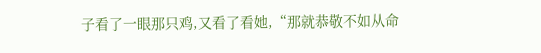子看了一眼那只鸡,又看了看她,“那就恭敬不如从命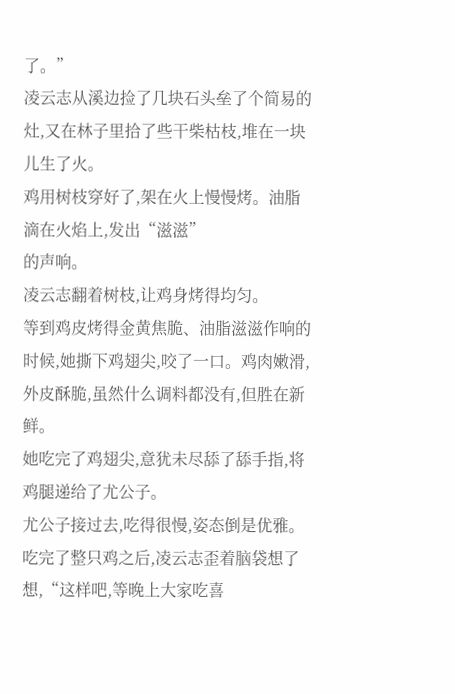了。”
凌云志从溪边捡了几块石头垒了个简易的灶,又在林子里拾了些干柴枯枝,堆在一块儿生了火。
鸡用树枝穿好了,架在火上慢慢烤。油脂滴在火焰上,发出“滋滋”
的声响。
凌云志翻着树枝,让鸡身烤得均匀。
等到鸡皮烤得金黄焦脆、油脂滋滋作响的时候,她撕下鸡翅尖,咬了一口。鸡肉嫩滑,外皮酥脆,虽然什么调料都没有,但胜在新鲜。
她吃完了鸡翅尖,意犹未尽舔了舔手指,将鸡腿递给了尤公子。
尤公子接过去,吃得很慢,姿态倒是优雅。
吃完了整只鸡之后,凌云志歪着脑袋想了想,“这样吧,等晚上大家吃喜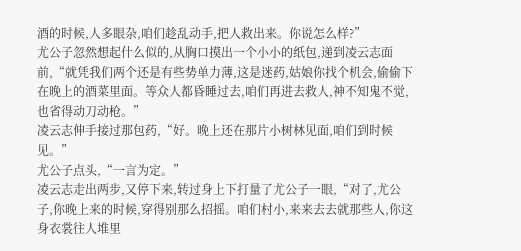酒的时候,人多眼杂,咱们趁乱动手,把人救出来。你说怎么样?”
尤公子忽然想起什么似的,从胸口摸出一个小小的纸包,递到凌云志面前,“就凭我们两个还是有些势单力薄,这是迷药,姑娘你找个机会,偷偷下在晚上的酒菜里面。等众人都昏睡过去,咱们再进去救人,神不知鬼不觉,也省得动刀动枪。”
凌云志伸手接过那包药,“好。晚上还在那片小树林见面,咱们到时候见。”
尤公子点头,“一言为定。”
凌云志走出两步,又停下来,转过身上下打量了尤公子一眼,“对了,尤公子,你晚上来的时候,穿得别那么招摇。咱们村小,来来去去就那些人,你这身衣裳往人堆里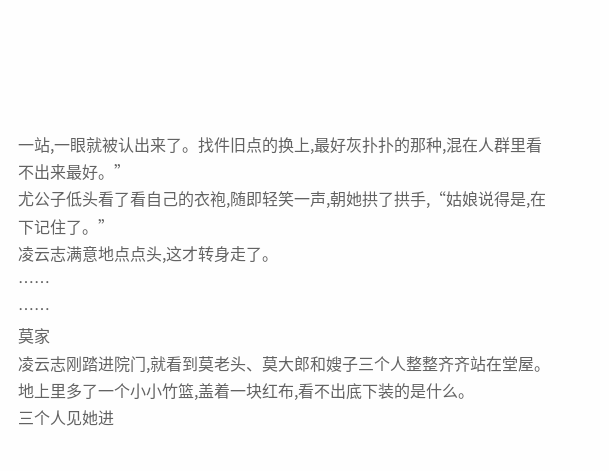一站,一眼就被认出来了。找件旧点的换上,最好灰扑扑的那种,混在人群里看不出来最好。”
尤公子低头看了看自己的衣袍,随即轻笑一声,朝她拱了拱手,“姑娘说得是,在下记住了。”
凌云志满意地点点头,这才转身走了。
……
……
莫家
凌云志刚踏进院门,就看到莫老头、莫大郎和嫂子三个人整整齐齐站在堂屋。
地上里多了一个小小竹篮,盖着一块红布,看不出底下装的是什么。
三个人见她进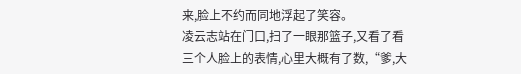来,脸上不约而同地浮起了笑容。
凌云志站在门口,扫了一眼那篮子,又看了看三个人脸上的表情,心里大概有了数,“爹,大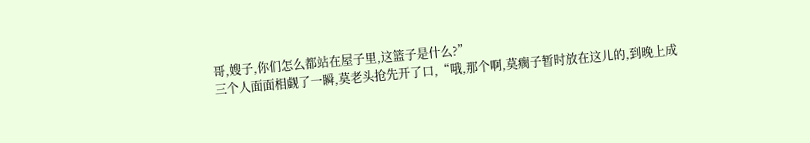哥,嫂子,你们怎么都站在屋子里,这篮子是什么?”
三个人面面相觑了一瞬,莫老头抢先开了口,“哦,那个啊,莫瘸子暂时放在这儿的,到晚上成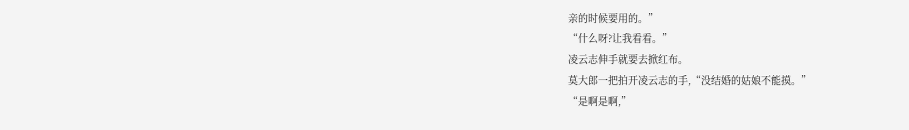亲的时候要用的。”
“什么呀?让我看看。”
凌云志伸手就要去掀红布。
莫大郎一把拍开凌云志的手,“没结婚的姑娘不能摸。”
“是啊是啊,”